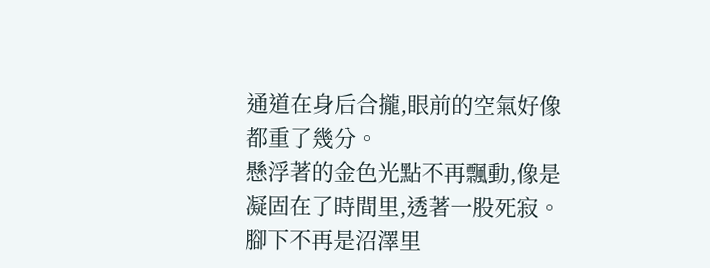通道在身后合攏,眼前的空氣好像都重了幾分。
懸浮著的金色光點不再飄動,像是凝固在了時間里,透著一股死寂。
腳下不再是沼澤里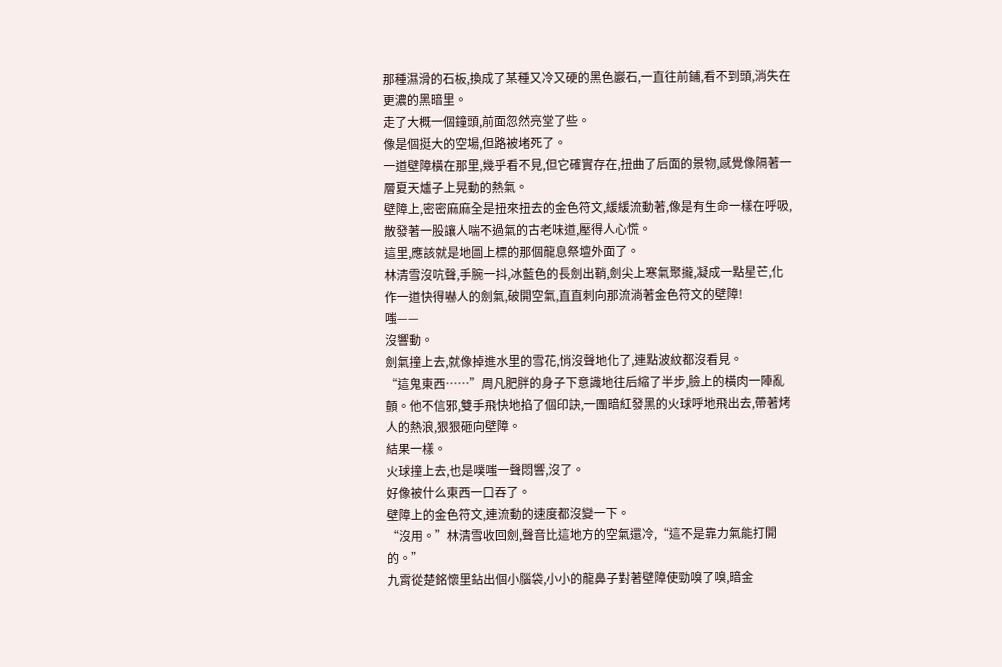那種濕滑的石板,換成了某種又冷又硬的黑色巖石,一直往前鋪,看不到頭,消失在更濃的黑暗里。
走了大概一個鐘頭,前面忽然亮堂了些。
像是個挺大的空場,但路被堵死了。
一道壁障橫在那里,幾乎看不見,但它確實存在,扭曲了后面的景物,感覺像隔著一層夏天爐子上晃動的熱氣。
壁障上,密密麻麻全是扭來扭去的金色符文,緩緩流動著,像是有生命一樣在呼吸,散發著一股讓人喘不過氣的古老味道,壓得人心慌。
這里,應該就是地圖上標的那個龍息祭壇外面了。
林清雪沒吭聲,手腕一抖,冰藍色的長劍出鞘,劍尖上寒氣聚攏,凝成一點星芒,化作一道快得嚇人的劍氣,破開空氣,直直刺向那流淌著金色符文的壁障!
嗤——
沒響動。
劍氣撞上去,就像掉進水里的雪花,悄沒聲地化了,連點波紋都沒看見。
“這鬼東西……”周凡肥胖的身子下意識地往后縮了半步,臉上的橫肉一陣亂顫。他不信邪,雙手飛快地掐了個印訣,一團暗紅發黑的火球呼地飛出去,帶著烤人的熱浪,狠狠砸向壁障。
結果一樣。
火球撞上去,也是噗嗤一聲悶響,沒了。
好像被什么東西一口吞了。
壁障上的金色符文,連流動的速度都沒變一下。
“沒用。”林清雪收回劍,聲音比這地方的空氣還冷,“這不是靠力氣能打開的。”
九霄從楚銘懷里鉆出個小腦袋,小小的龍鼻子對著壁障使勁嗅了嗅,暗金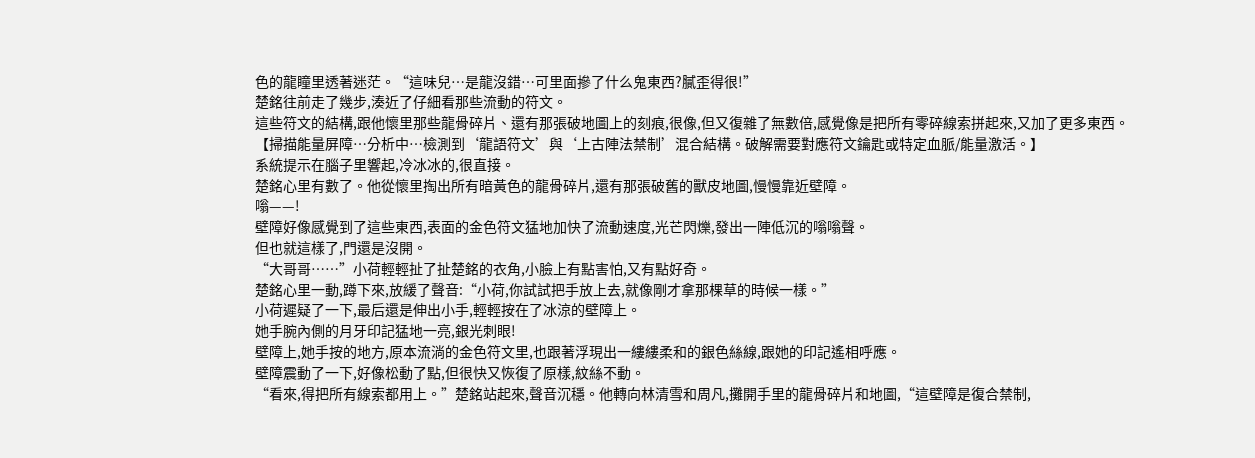色的龍瞳里透著迷茫。“這味兒…是龍沒錯…可里面摻了什么鬼東西?膩歪得很!”
楚銘往前走了幾步,湊近了仔細看那些流動的符文。
這些符文的結構,跟他懷里那些龍骨碎片、還有那張破地圖上的刻痕,很像,但又復雜了無數倍,感覺像是把所有零碎線索拼起來,又加了更多東西。
【掃描能量屏障…分析中…檢測到‘龍語符文’與‘上古陣法禁制’混合結構。破解需要對應符文鑰匙或特定血脈/能量激活。】
系統提示在腦子里響起,冷冰冰的,很直接。
楚銘心里有數了。他從懷里掏出所有暗黃色的龍骨碎片,還有那張破舊的獸皮地圖,慢慢靠近壁障。
嗡——!
壁障好像感覺到了這些東西,表面的金色符文猛地加快了流動速度,光芒閃爍,發出一陣低沉的嗡嗡聲。
但也就這樣了,門還是沒開。
“大哥哥……”小荷輕輕扯了扯楚銘的衣角,小臉上有點害怕,又有點好奇。
楚銘心里一動,蹲下來,放緩了聲音:“小荷,你試試把手放上去,就像剛才拿那棵草的時候一樣。”
小荷遲疑了一下,最后還是伸出小手,輕輕按在了冰涼的壁障上。
她手腕內側的月牙印記猛地一亮,銀光刺眼!
壁障上,她手按的地方,原本流淌的金色符文里,也跟著浮現出一縷縷柔和的銀色絲線,跟她的印記遙相呼應。
壁障震動了一下,好像松動了點,但很快又恢復了原樣,紋絲不動。
“看來,得把所有線索都用上。”楚銘站起來,聲音沉穩。他轉向林清雪和周凡,攤開手里的龍骨碎片和地圖,“這壁障是復合禁制,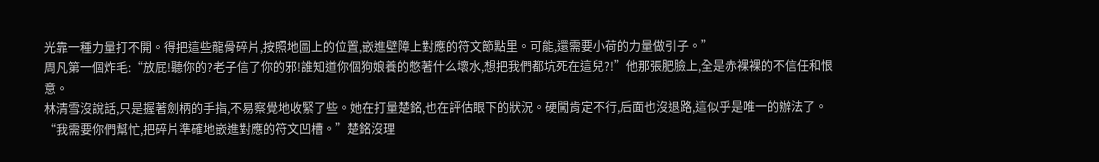光靠一種力量打不開。得把這些龍骨碎片,按照地圖上的位置,嵌進壁障上對應的符文節點里。可能,還需要小荷的力量做引子。”
周凡第一個炸毛:“放屁!聽你的?老子信了你的邪!誰知道你個狗娘養的憋著什么壞水,想把我們都坑死在這兒?!”他那張肥臉上,全是赤裸裸的不信任和恨意。
林清雪沒說話,只是握著劍柄的手指,不易察覺地收緊了些。她在打量楚銘,也在評估眼下的狀況。硬闖肯定不行,后面也沒退路,這似乎是唯一的辦法了。
“我需要你們幫忙,把碎片準確地嵌進對應的符文凹槽。”楚銘沒理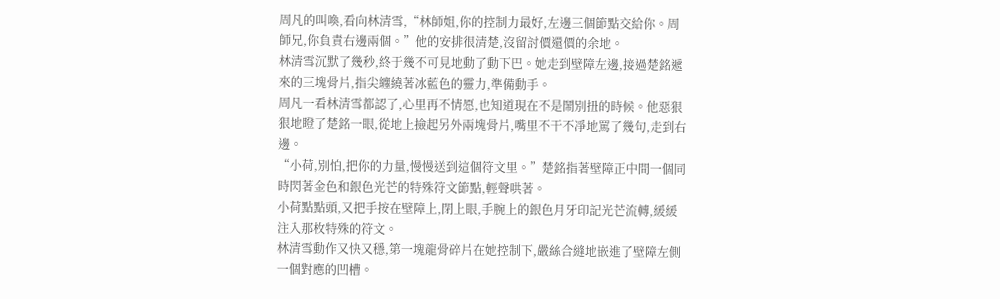周凡的叫喚,看向林清雪,“林師姐,你的控制力最好,左邊三個節點交給你。周師兄,你負責右邊兩個。”他的安排很清楚,沒留討價還價的余地。
林清雪沉默了幾秒,終于幾不可見地動了動下巴。她走到壁障左邊,接過楚銘遞來的三塊骨片,指尖纏繞著冰藍色的靈力,準備動手。
周凡一看林清雪都認了,心里再不情愿,也知道現在不是鬧別扭的時候。他惡狠狠地瞪了楚銘一眼,從地上撿起另外兩塊骨片,嘴里不干不凈地罵了幾句,走到右邊。
“小荷,別怕,把你的力量,慢慢送到這個符文里。”楚銘指著壁障正中間一個同時閃著金色和銀色光芒的特殊符文節點,輕聲哄著。
小荷點點頭,又把手按在壁障上,閉上眼,手腕上的銀色月牙印記光芒流轉,緩緩注入那枚特殊的符文。
林清雪動作又快又穩,第一塊龍骨碎片在她控制下,嚴絲合縫地嵌進了壁障左側一個對應的凹槽。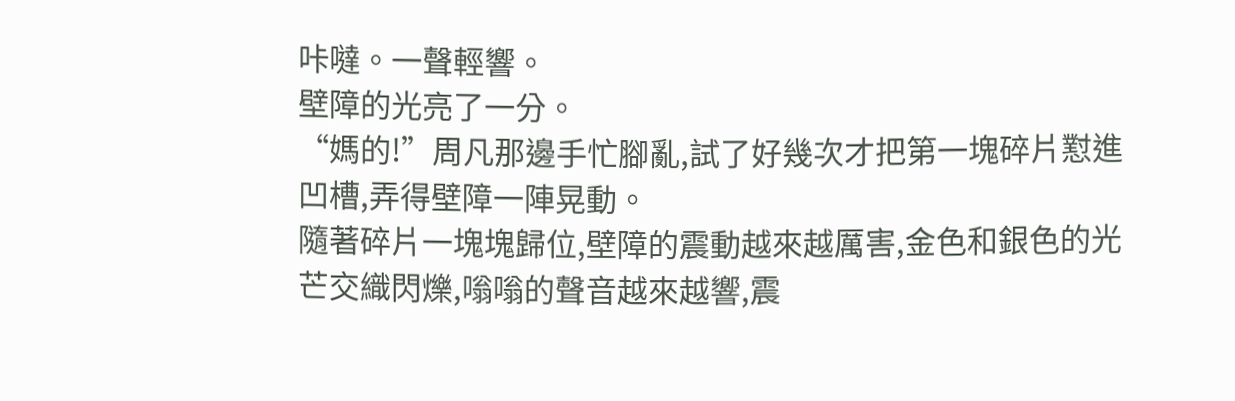咔噠。一聲輕響。
壁障的光亮了一分。
“媽的!”周凡那邊手忙腳亂,試了好幾次才把第一塊碎片懟進凹槽,弄得壁障一陣晃動。
隨著碎片一塊塊歸位,壁障的震動越來越厲害,金色和銀色的光芒交織閃爍,嗡嗡的聲音越來越響,震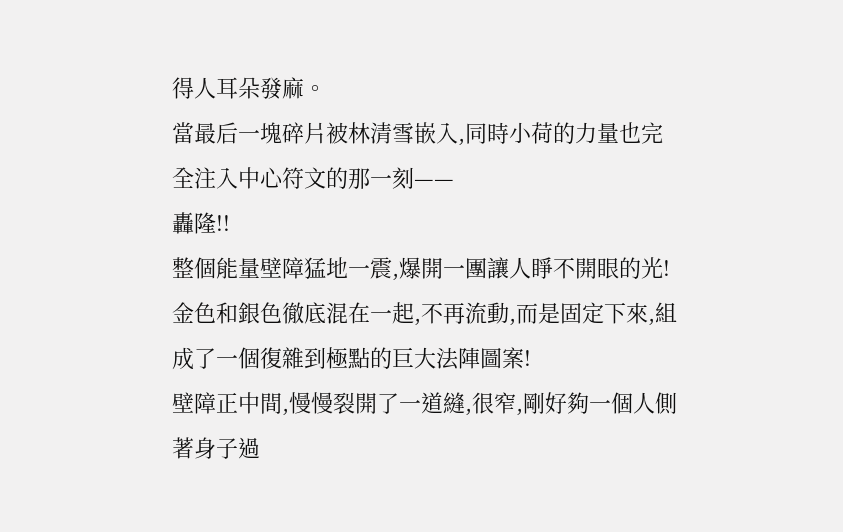得人耳朵發麻。
當最后一塊碎片被林清雪嵌入,同時小荷的力量也完全注入中心符文的那一刻——
轟隆!!
整個能量壁障猛地一震,爆開一團讓人睜不開眼的光!
金色和銀色徹底混在一起,不再流動,而是固定下來,組成了一個復雜到極點的巨大法陣圖案!
壁障正中間,慢慢裂開了一道縫,很窄,剛好夠一個人側著身子過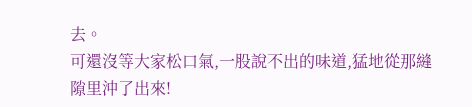去。
可還沒等大家松口氣,一股說不出的味道,猛地從那縫隙里沖了出來!